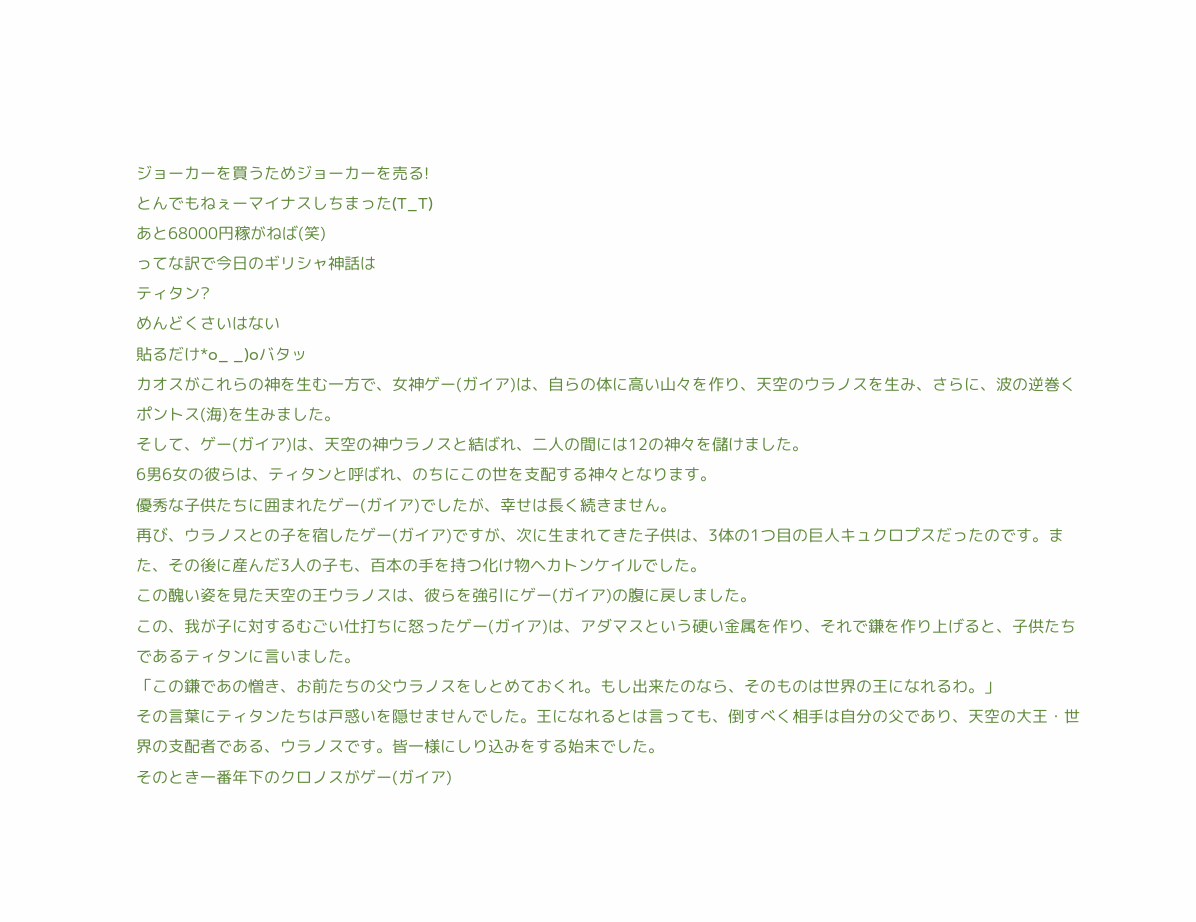ジョーカーを買うためジョーカーを売る!
とんでもねぇーマイナスしちまった(T_T)
あと68000円稼がねば(笑)
ってな訳で今日のギリシャ神話は
ティタン?
めんどくさいはない
貼るだけ*o_ _)oバタッ
カオスがこれらの神を生む一方で、女神ゲー(ガイア)は、自らの体に高い山々を作り、天空のウラノスを生み、さらに、波の逆巻くポントス(海)を生みました。
そして、ゲー(ガイア)は、天空の神ウラノスと結ばれ、二人の間には12の神々を儲けました。
6男6女の彼らは、ティタンと呼ばれ、のちにこの世を支配する神々となります。
優秀な子供たちに囲まれたゲー(ガイア)でしたが、幸せは長く続きません。
再び、ウラノスとの子を宿したゲー(ガイア)ですが、次に生まれてきた子供は、3体の1つ目の巨人キュクロプスだったのです。また、その後に産んだ3人の子も、百本の手を持つ化け物ヘカトンケイルでした。
この醜い姿を見た天空の王ウラノスは、彼らを強引にゲー(ガイア)の腹に戻しました。
この、我が子に対するむごい仕打ちに怒ったゲー(ガイア)は、アダマスという硬い金属を作り、それで鎌を作り上げると、子供たちであるティタンに言いました。
「この鎌であの憎き、お前たちの父ウラノスをしとめておくれ。もし出来たのなら、そのものは世界の王になれるわ。」
その言葉にティタンたちは戸惑いを隠せませんでした。王になれるとは言っても、倒すべく相手は自分の父であり、天空の大王・世界の支配者である、ウラノスです。皆一様にしり込みをする始末でした。
そのとき一番年下のクロノスがゲー(ガイア)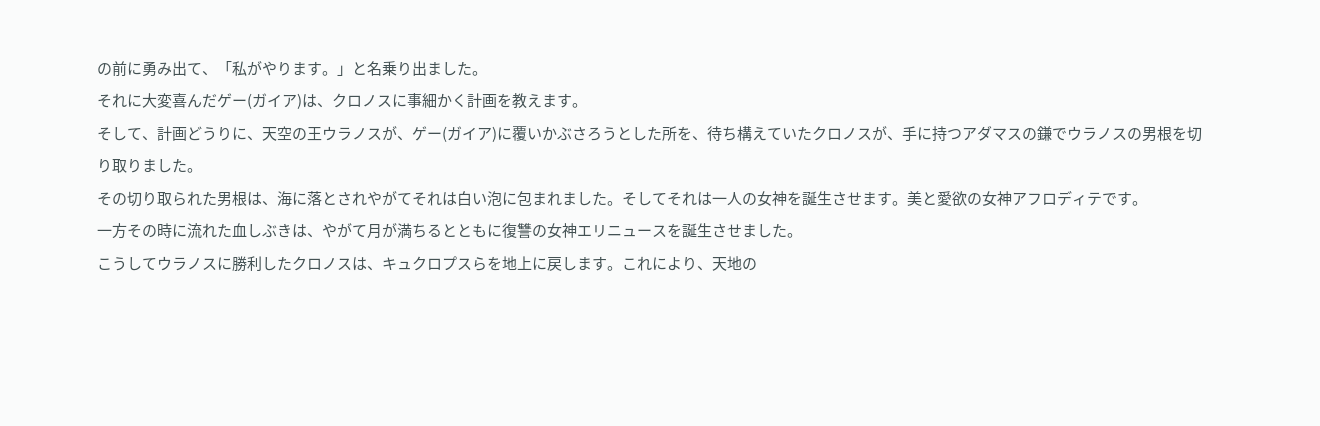の前に勇み出て、「私がやります。」と名乗り出ました。
それに大変喜んだゲー(ガイア)は、クロノスに事細かく計画を教えます。
そして、計画どうりに、天空の王ウラノスが、ゲー(ガイア)に覆いかぶさろうとした所を、待ち構えていたクロノスが、手に持つアダマスの鎌でウラノスの男根を切り取りました。
その切り取られた男根は、海に落とされやがてそれは白い泡に包まれました。そしてそれは一人の女神を誕生させます。美と愛欲の女神アフロディテです。
一方その時に流れた血しぶきは、やがて月が満ちるとともに復讐の女神エリニュースを誕生させました。
こうしてウラノスに勝利したクロノスは、キュクロプスらを地上に戻します。これにより、天地の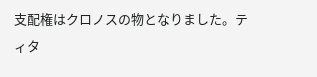支配権はクロノスの物となりました。ティタ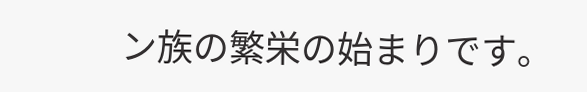ン族の繁栄の始まりです。